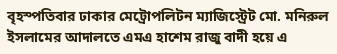বৃহস্পতিবার ঢাকার মেট্রোপলিটন ম্যাজিস্ট্রেট মো. মনিরুল ইসলামের আদালতে এমএ হাশেম রাজু বাদী হয়ে এ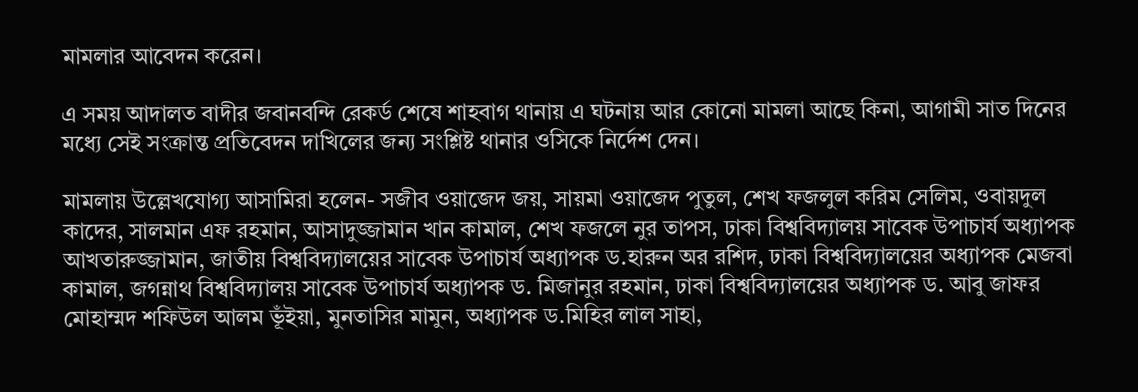মামলার আবেদন করেন।

এ সময় আদালত বাদীর জবানবন্দি রেকর্ড শেষে শাহবাগ থানায় এ ঘটনায় আর কোনো মামলা আছে কিনা, আগামী সাত দিনের মধ্যে সেই সংক্রান্ত প্রতিবেদন দাখিলের জন্য সংশ্লিষ্ট থানার ওসিকে নির্দেশ দেন।

মামলায় উল্লেখযোগ্য আসামিরা হলেন- সজীব ওয়াজেদ জয়, সায়মা ওয়াজেদ পুতুল, শেখ ফজলুল করিম সেলিম, ওবায়দুল কাদের, সালমান এফ রহমান, আসাদুজ্জামান খান কামাল, শেখ ফজলে নুর তাপস, ঢাকা বিশ্ববিদ্যালয় সাবেক উপাচার্য অধ্যাপক আখতারুজ্জামান, জাতীয় বিশ্ববিদ্যালয়ের সাবেক উপাচার্য অধ্যাপক ড.হারুন অর রশিদ, ঢাকা বিশ্ববিদ্যালয়ের অধ্যাপক মেজবা কামাল, জগন্নাথ বিশ্ববিদ্যালয় সাবেক উপাচার্য অধ্যাপক ড. মিজানুর রহমান, ঢাকা বিশ্ববিদ্যালয়ের অধ্যাপক ড. আবু জাফর মোহাম্মদ শফিউল আলম ভূঁইয়া, মুনতাসির মামুন, অধ্যাপক ড.মিহির লাল সাহা,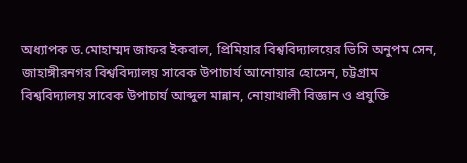অধ্যাপক ড.মোহাম্মদ জাফর ইকবাল, প্রিমিয়ার বিশ্ববিদ্যালয়ের ভিসি অনুপম সেন, জাহাঙ্গীরনগর বিশ্ববিদ্যালয় সাবেক উপাচার্য আনোয়ার হোসেন, চট্টগ্রাম বিশ্ববিদ্যালয় সাবেক উপাচার্য আব্দুল মান্নান, নোয়াখালী বিজ্ঞান ও প্রযুক্তি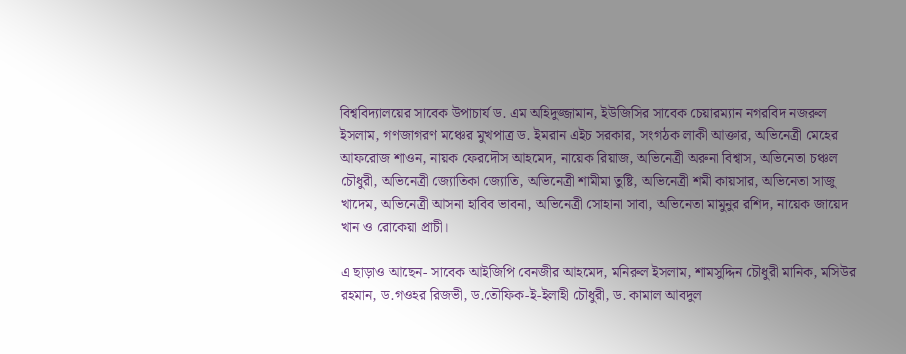বিশ্ববিদ্যালয়ের সাবেক উপাচার্য ড. এম অহিদুজ্জামান, ইউজিসির সাবেক চেয়ারম্যান নগরবিদ নজরুল ইসলাম, গণজাগরণ মঞ্চের মুখপাত্র ড. ইমরান এইচ সরকার, সংগঠক লাকী আক্তার, অভিনেত্রী মেহের আফরোজ শাওন, নায়ক ফেরদৌস আহমেদ, নায়েক রিয়াজ, অভিনেত্রী অরুনা বিশ্বাস, অভিনেতা চঞ্চল চৌধুরী, অভিনেত্রী জ্যোতিকা জ্যোতি, অভিনেত্রী শামীমা তুষ্টি, অভিনেত্রী শমী কায়সার, অভিনেতা সাজু খাদেম, অভিনেত্রী আসনা হাবিব ভাবনা, অভিনেত্রী সোহানা সাবা, অভিনেতা মামুনুর রশিদ, নায়েক জায়েদ খান ও রোকেয়া প্রাচী।

এ ছাড়াও আছেন- সাবেক আইজিপি বেনজীর আহমেদ, মনিরুল ইসলাম, শামসুদ্দিন চৌধুরী মানিক, মসিউর রহমান, ড.গওহর রিজভী, ড.তৌফিক-ই-ইলাহী চৌধুরী, ড. কামাল আবদুল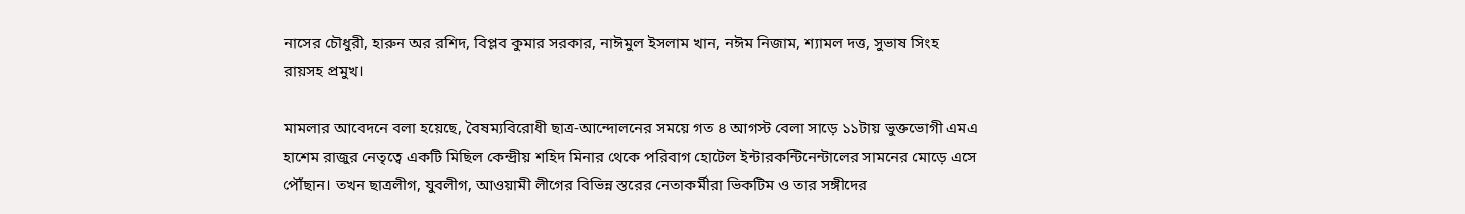নাসের চৌধুরী, হারুন অর রশিদ, বিপ্লব কুমার সরকার, নাঈমুল ইসলাম খান, নঈম নিজাম, শ্যামল দত্ত, সুভাষ সিংহ রায়সহ প্রমুখ।

মামলার আবেদনে বলা হয়েছে, বৈষম্যবিরোধী ছাত্র-আন্দোলনের সময়ে গত ৪ আগস্ট বেলা সাড়ে ১১টায় ভুক্তভোগী এমএ হাশেম রাজুর নেতৃত্বে একটি মিছিল কেন্দ্রীয় শহিদ মিনার থেকে পরিবাগ হোটেল ইন্টারকন্টিনেন্টালের সামনের মোড়ে এসে পৌঁছান। তখন ছাত্রলীগ, যুবলীগ, আওয়ামী লীগের বিভিন্ন স্তরের নেতাকর্মীরা ভিকটিম ও তার সঙ্গীদের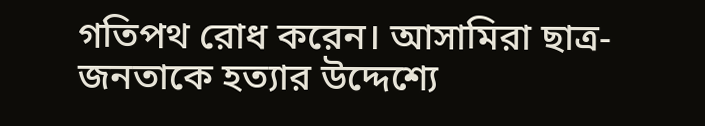গতিপথ রোধ করেন। আসামিরা ছাত্র-জনতাকে হত্যার উদ্দেশ্যে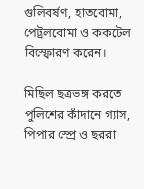গুলিবর্ষণ, হাতবোমা, পেট্রলবোমা ও ককটেল বিস্ফোরণ করেন।

মিছিল ছত্রভঙ্গ করতে পুলিশের কাঁদানে গ্যাস, পিপার স্প্রে ও ছররা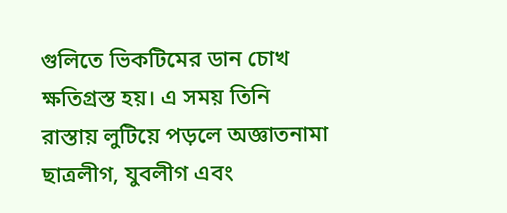গুলিতে ভিকটিমের ডান চোখ ক্ষতিগ্রস্ত হয়। এ সময় তিনি রাস্তায় লুটিয়ে পড়লে অজ্ঞাতনামা ছাত্রলীগ, যুবলীগ এবং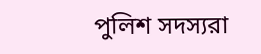পুলিশ সদস্যরা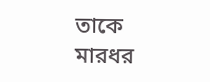তাকে মারধর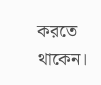করতে থাকেন।